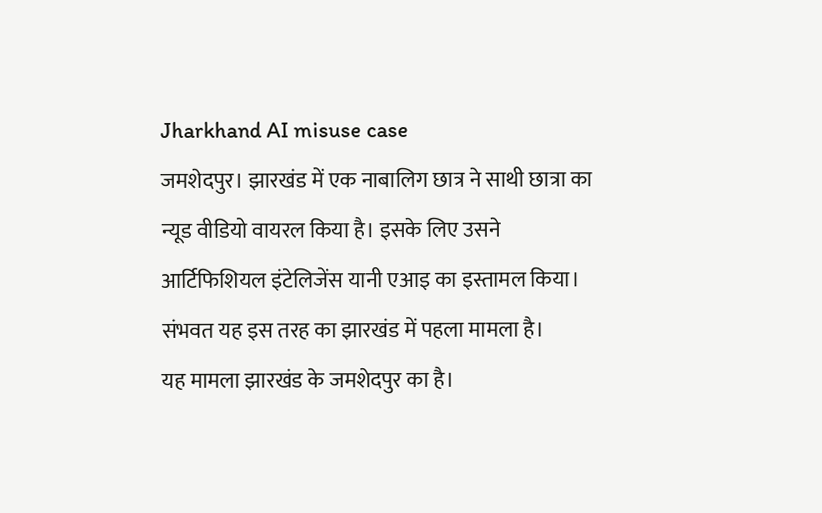Jharkhand AI misuse case
जमशेदपुर। झारखंड में एक नाबालिग छात्र ने साथी छात्रा का न्यूड वीडियो वायरल किया है। इसके लिए उसने आर्टिफिशियल इंटेलिजेंस यानी एआइ का इस्तामल किया। संभवत यह इस तरह का झारखंड में पहला मामला है।
यह मामला झारखंड के जमशेदपुर का है।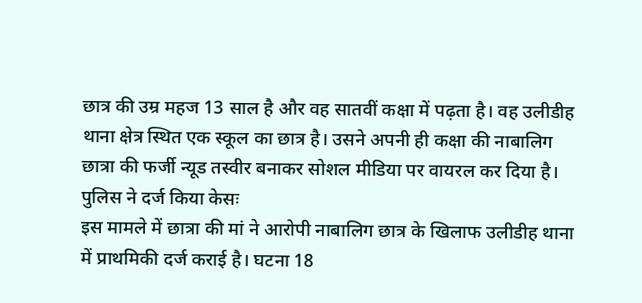छात्र की उम्र महज 13 साल है और वह सातवीं कक्षा में पढ़ता है। वह उलीडीह थाना क्षेत्र स्थित एक स्कूल का छात्र है। उसने अपनी ही कक्षा की नाबालिग छात्रा की फर्जी न्यूड तस्वीर बनाकर सोशल मीडिया पर वायरल कर दिया है।
पुलिस ने दर्ज किया केसः
इस मामले में छात्रा की मां ने आरोपी नाबालिग छात्र के खिलाफ उलीडीह थाना में प्राथमिकी दर्ज कराई है। घटना 18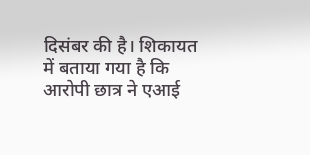दिसंबर की है। शिकायत में बताया गया है कि आरोपी छात्र ने एआई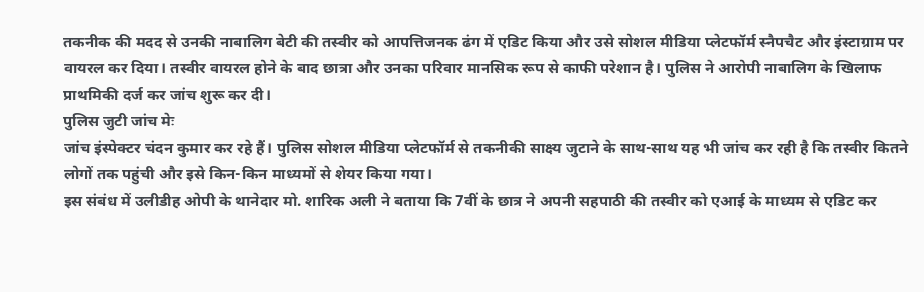तकनीक की मदद से उनकी नाबालिग बेटी की तस्वीर को आपत्तिजनक ढंग में एडिट किया और उसे सोशल मीडिया प्लेटफॉर्म स्नैपचैट और इंस्टाग्राम पर वायरल कर दिया। तस्वीर वायरल होने के बाद छात्रा और उनका परिवार मानसिक रूप से काफी परेशान है। पुलिस ने आरोपी नाबालिग के खिलाफ प्राथमिकी दर्ज कर जांच शुरू कर दी।
पुलिस जुटी जांच मेः
जांच इंस्पेक्टर चंदन कुमार कर रहे हैं। पुलिस सोशल मीडिया प्लेटफॉर्म से तकनीकी साक्ष्य जुटाने के साथ-साथ यह भी जांच कर रही है कि तस्वीर कितने लोगों तक पहुंची और इसे किन-किन माध्यमों से शेयर किया गया।
इस संबंध में उलीडीह ओपी के थानेदार मो. शारिक अली ने बताया कि 7वीं के छात्र ने अपनी सहपाठी की तस्वीर को एआई के माध्यम से एडिट कर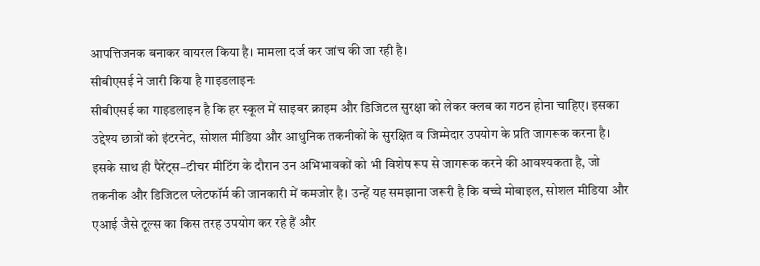आपत्तिजनक बनाकर वायरल किया है। मामला दर्ज कर जांच की जा रही है।
सीबीएसई ने जारी किया है गाइडलाइनः
सीबीएसई का गाइडलाइन है कि हर स्कूल में साइबर क्राइम और डिजिटल सुरक्षा को लेकर क्लब का गठन होना चाहिए। इसका उद्देश्य छात्रों को इंटरनेट, सोशल मीडिया और आधुनिक तकनीकों के सुरक्षित व जिम्मेदार उपयोग के प्रति जागरूक करना है।
इसके साथ ही पैरेंट्स–टीचर मीटिंग के दौरान उन अभिभावकों को भी विशेष रूप से जागरूक करने की आवश्यकता है, जो तकनीक और डिजिटल प्लेटफॉर्म की जानकारी में कमजोर है। उन्हें यह समझाना जरूरी है कि बच्चे मोबाइल, सोशल मीडिया और एआई जैसे टूल्स का किस तरह उपयोग कर रहे हैं और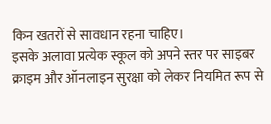किन खतरों से सावधान रहना चाहिए।
इसके अलावा प्रत्येक स्कूल को अपने स्तर पर साइबर क्राइम और ऑनलाइन सुरक्षा को लेकर नियमित रूप से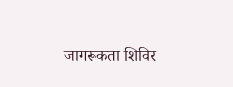जागरूकता शिविर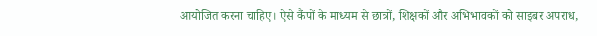आयोजित करना चाहिए। ऐसे कैंपों के माध्यम से छात्रों, शिक्षकों और अभिभावकों को साइबर अपराध,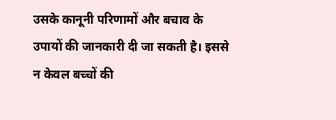उसके कानूनी परिणामों और बचाव के उपायों की जानकारी दी जा सकती है। इससे न केवल बच्चों की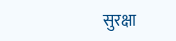सुरक्षा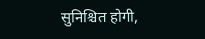सुनिश्चित होगी,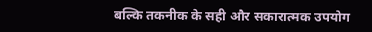बल्कि तकनीक के सही और सकारात्मक उपयोग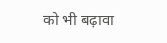को भी बढ़ावा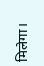मिलेगा।